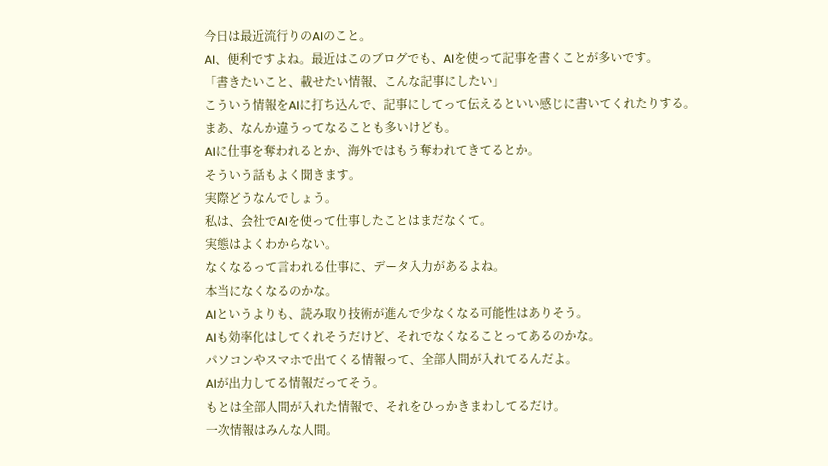今日は最近流行りのAIのこと。
AI、便利ですよね。最近はこのブログでも、AIを使って記事を書くことが多いです。
「書きたいこと、載せたい情報、こんな記事にしたい」
こういう情報をAIに打ち込んで、記事にしてって伝えるといい感じに書いてくれたりする。
まあ、なんか違うってなることも多いけども。
AIに仕事を奪われるとか、海外ではもう奪われてきてるとか。
そういう話もよく聞きます。
実際どうなんでしょう。
私は、会社でAIを使って仕事したことはまだなくて。
実態はよくわからない。
なくなるって言われる仕事に、データ入力があるよね。
本当になくなるのかな。
AIというよりも、読み取り技術が進んで少なくなる可能性はありそう。
AIも効率化はしてくれそうだけど、それでなくなることってあるのかな。
パソコンやスマホで出てくる情報って、全部人間が入れてるんだよ。
AIが出力してる情報だってそう。
もとは全部人間が入れた情報で、それをひっかきまわしてるだけ。
一次情報はみんな人間。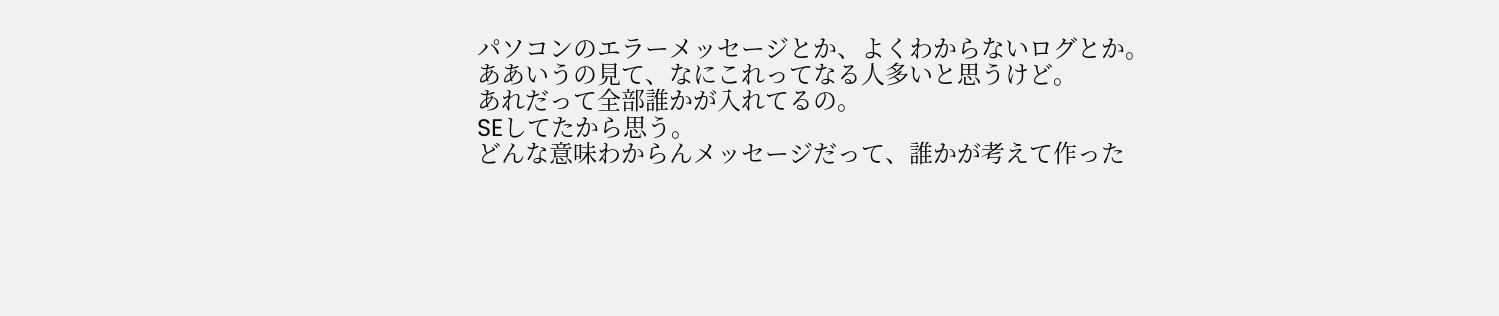パソコンのエラーメッセージとか、よくわからないログとか。
ああいうの見て、なにこれってなる人多いと思うけど。
あれだって全部誰かが入れてるの。
SEしてたから思う。
どんな意味わからんメッセージだって、誰かが考えて作った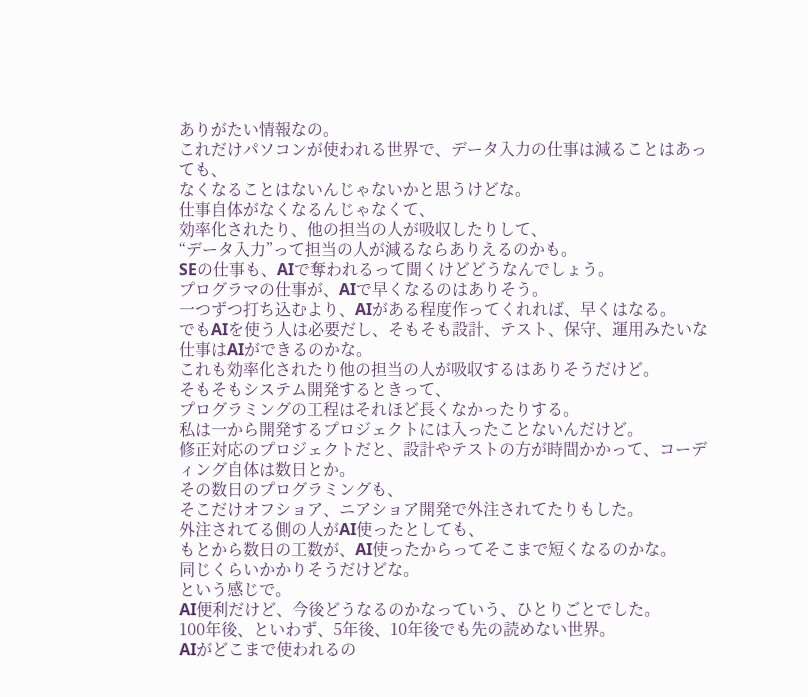ありがたい情報なの。
これだけパソコンが使われる世界で、データ入力の仕事は減ることはあっても、
なくなることはないんじゃないかと思うけどな。
仕事自体がなくなるんじゃなくて、
効率化されたり、他の担当の人が吸収したりして、
“データ入力”って担当の人が減るならありえるのかも。
SEの仕事も、AIで奪われるって聞くけどどうなんでしょう。
プログラマの仕事が、AIで早くなるのはありそう。
一つずつ打ち込むより、AIがある程度作ってくれれば、早くはなる。
でもAIを使う人は必要だし、そもそも設計、テスト、保守、運用みたいな仕事はAIができるのかな。
これも効率化されたり他の担当の人が吸収するはありそうだけど。
そもそもシステム開発するときって、
プログラミングの工程はそれほど長くなかったりする。
私は一から開発するプロジェクトには入ったことないんだけど。
修正対応のプロジェクトだと、設計やテストの方が時間かかって、コーディング自体は数日とか。
その数日のプログラミングも、
そこだけオフショア、ニアショア開発で外注されてたりもした。
外注されてる側の人がAI使ったとしても、
もとから数日の工数が、AI使ったからってそこまで短くなるのかな。
同じくらいかかりそうだけどな。
という感じで。
AI便利だけど、今後どうなるのかなっていう、ひとりごとでした。
100年後、といわず、5年後、10年後でも先の読めない世界。
AIがどこまで使われるの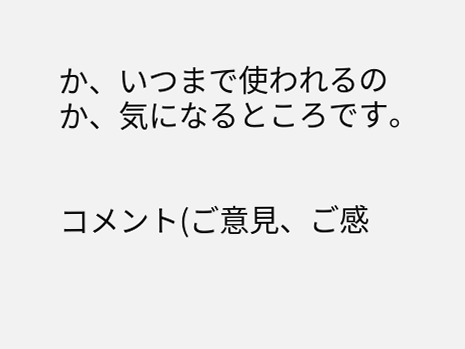か、いつまで使われるのか、気になるところです。


コメント(ご意見、ご感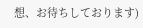想、お待ちしております)